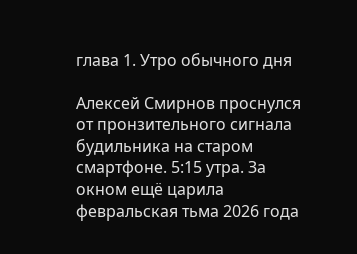глава 1. Утро обычного дня

Алексей Смирнов проснулся от пронзительного сигнала будильника на старом смартфоне. 5:15 утра. За окном ещё царила февральская тьма 2026 года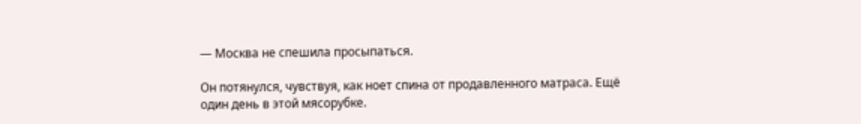— Москва не спешила просыпаться.

Он потянулся, чувствуя, как ноет спина от продавленного матраса. Ещё один день в этой мясорубке.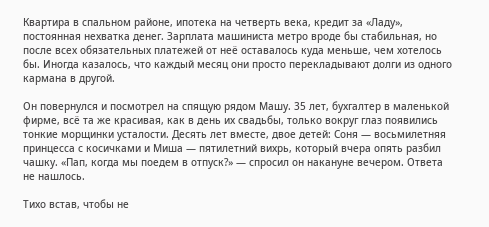Квартира в спальном районе, ипотека на четверть века, кредит за «Ладу», постоянная нехватка денег. Зарплата машиниста метро вроде бы стабильная, но после всех обязательных платежей от неё оставалось куда меньше, чем хотелось бы. Иногда казалось, что каждый месяц они просто перекладывают долги из одного кармана в другой.

Он повернулся и посмотрел на спящую рядом Машу. 35 лет, бухгалтер в маленькой фирме, всё та же красивая, как в день их свадьбы, только вокруг глаз появились тонкие морщинки усталости. Десять лет вместе, двое детей: Соня — восьмилетняя принцесса с косичками и Миша — пятилетний вихрь, который вчера опять разбил чашку. «Пап, когда мы поедем в отпуск?» — спросил он накануне вечером. Ответа не нашлось.

Тихо встав, чтобы не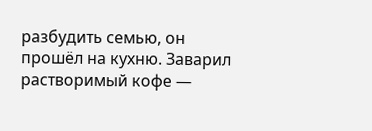разбудить семью, он прошёл на кухню. Заварил растворимый кофе —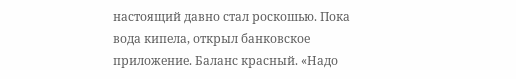настоящий давно стал роскошью. Пока вода кипела, открыл банковское приложение. Баланс красный. «Надо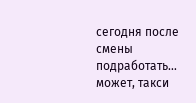сегодня после смены подработать… может, такси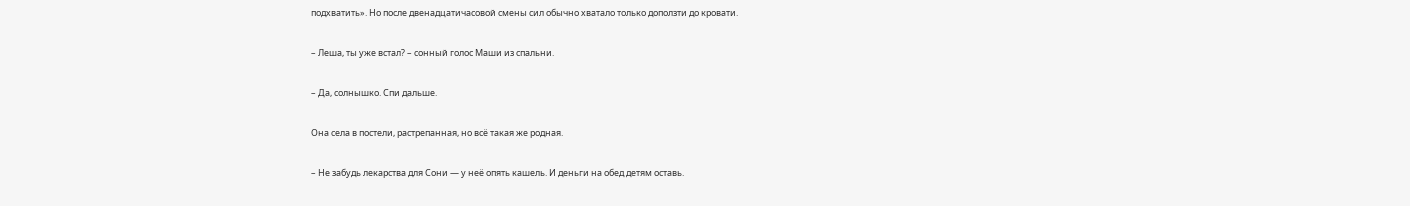подхватить». Но после двенадцатичасовой смены сил обычно хватало только доползти до кровати.

– Леша, ты уже встал? – сонный голос Маши из спальни.

– Да, солнышко. Спи дальше.

Она села в постели, растрепанная, но всё такая же родная.

– Не забудь лекарства для Сони — у неё опять кашель. И деньги на обед детям оставь.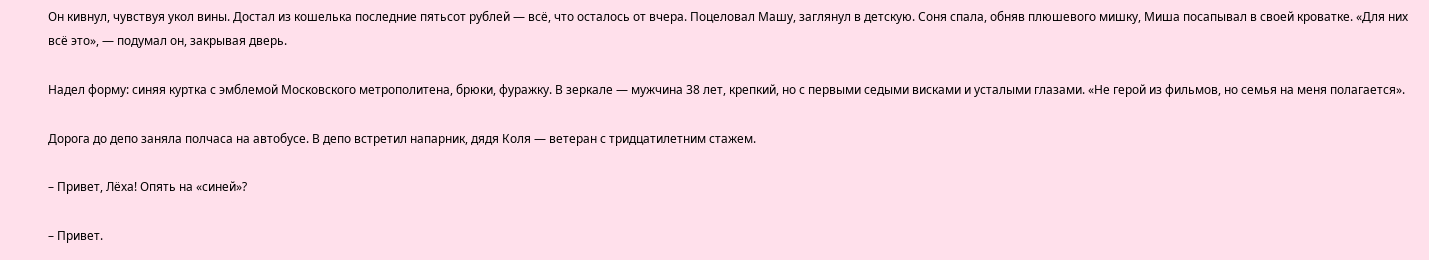Он кивнул, чувствуя укол вины. Достал из кошелька последние пятьсот рублей — всё, что осталось от вчера. Поцеловал Машу, заглянул в детскую. Соня спала, обняв плюшевого мишку, Миша посапывал в своей кроватке. «Для них всё это», — подумал он, закрывая дверь.

Надел форму: синяя куртка с эмблемой Московского метрополитена, брюки, фуражку. В зеркале — мужчина 38 лет, крепкий, но с первыми седыми висками и усталыми глазами. «Не герой из фильмов, но семья на меня полагается».

Дорога до депо заняла полчаса на автобусе. В депо встретил напарник, дядя Коля — ветеран с тридцатилетним стажем.

– Привет, Лёха! Опять на «синей»?

– Привет.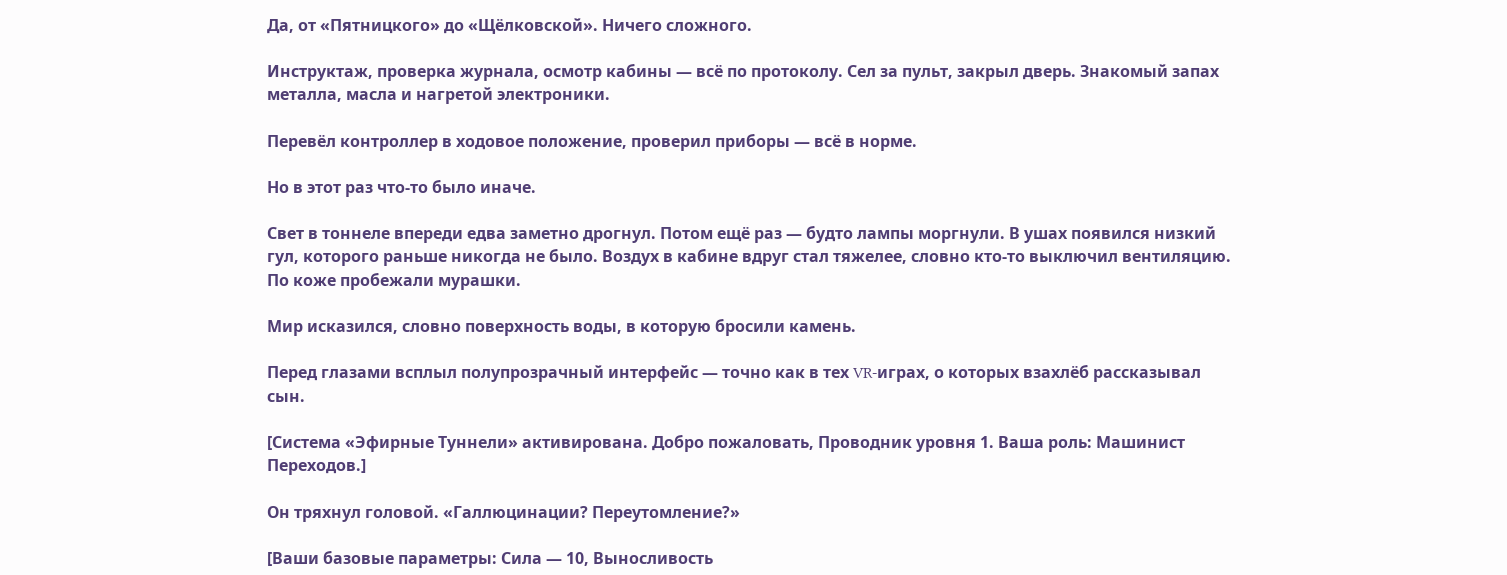Да, от «Пятницкого» до «Щёлковской». Ничего сложного.

Инструктаж, проверка журнала, осмотр кабины — всё по протоколу. Сел за пульт, закрыл дверь. Знакомый запах металла, масла и нагретой электроники.

Перевёл контроллер в ходовое положение, проверил приборы — всё в норме.

Но в этот раз что-то было иначе.

Свет в тоннеле впереди едва заметно дрогнул. Потом ещё раз — будто лампы моргнули. В ушах появился низкий гул, которого раньше никогда не было. Воздух в кабине вдруг стал тяжелее, словно кто-то выключил вентиляцию. По коже пробежали мурашки.

Мир исказился, словно поверхность воды, в которую бросили камень.

Перед глазами всплыл полупрозрачный интерфейс — точно как в тех VR-играх, о которых взахлёб рассказывал сын.

[Система «Эфирные Туннели» активирована. Добро пожаловать, Проводник уровня 1. Ваша роль: Машинист Переходов.]

Он тряхнул головой. «Галлюцинации? Переутомление?»

[Ваши базовые параметры: Сила — 10, Выносливость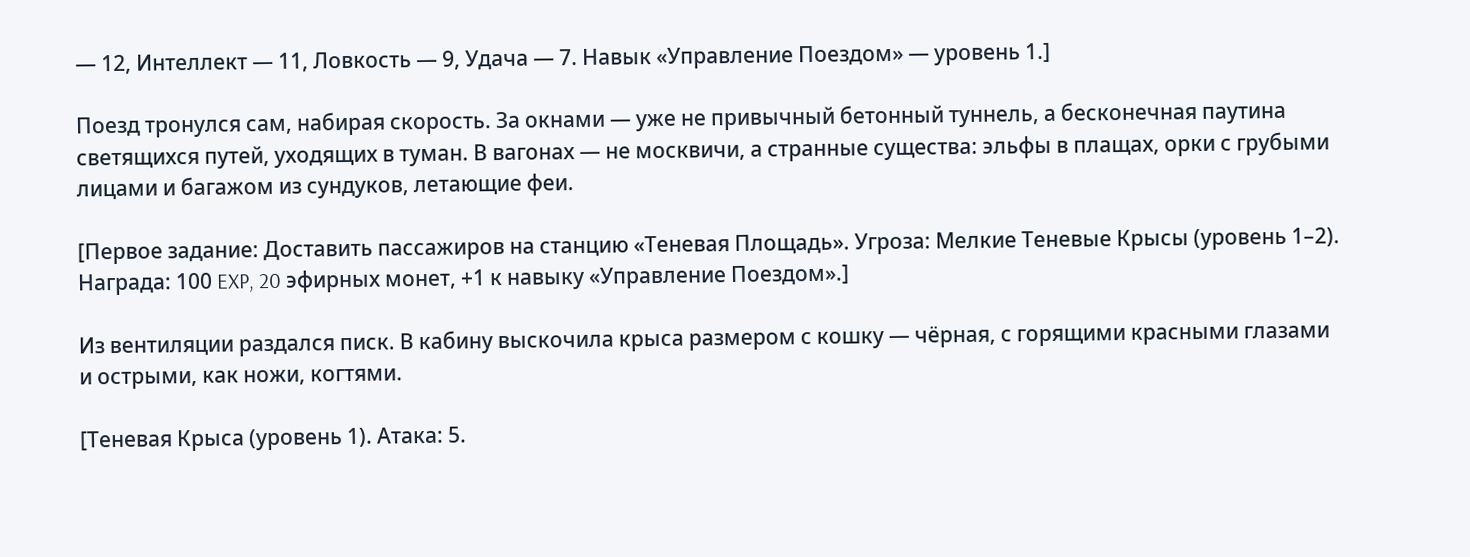— 12, Интеллект — 11, Ловкость — 9, Удача — 7. Навык «Управление Поездом» — уровень 1.]

Поезд тронулся сам, набирая скорость. За окнами — уже не привычный бетонный туннель, а бесконечная паутина светящихся путей, уходящих в туман. В вагонах — не москвичи, а странные существа: эльфы в плащах, орки с грубыми лицами и багажом из сундуков, летающие феи.

[Первое задание: Доставить пассажиров на станцию «Теневая Площадь». Угроза: Мелкие Теневые Крысы (уровень 1–2). Награда: 100 EXP, 20 эфирных монет, +1 к навыку «Управление Поездом».]

Из вентиляции раздался писк. В кабину выскочила крыса размером с кошку — чёрная, с горящими красными глазами и острыми, как ножи, когтями.

[Теневая Крыса (уровень 1). Атака: 5.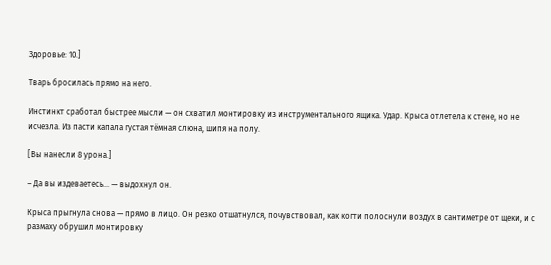Здоровье: 10.]

Тварь бросилась прямо на него.

Инстинкт сработал быстрее мысли — он схватил монтировку из инструментального ящика. Удар. Крыса отлетела к стене, но не исчезла. Из пасти капала густая тёмная слюна, шипя на полу.

[Вы нанесли 8 урона.]

– Да вы издеваетесь… — выдохнул он.

Крыса прыгнула снова — прямо в лицо. Он резко отшатнулся, почувствовал, как когти полоснули воздух в сантиметре от щеки, и с размаху обрушил монтировку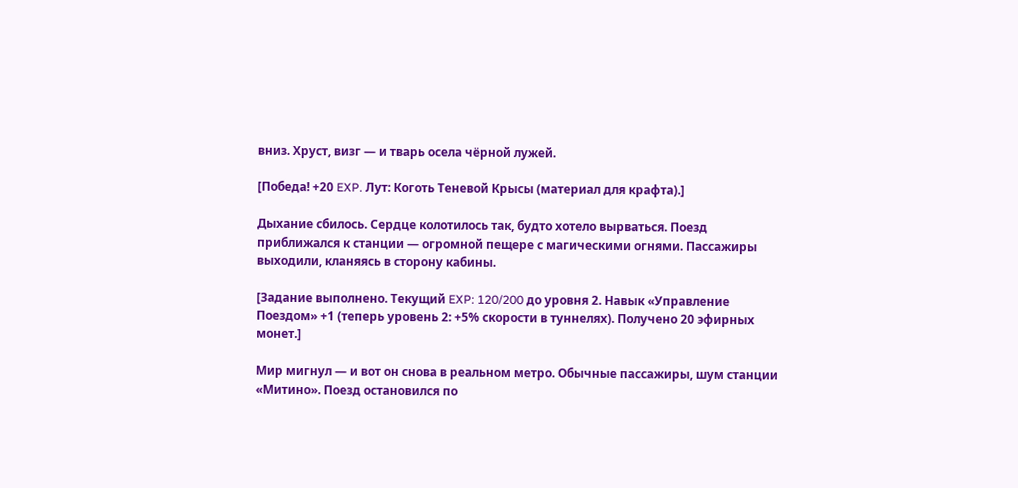вниз. Хруст, визг — и тварь осела чёрной лужей.

[Победа! +20 EXP. Лут: Коготь Теневой Крысы (материал для крафта).]

Дыхание сбилось. Сердце колотилось так, будто хотело вырваться. Поезд приближался к станции — огромной пещере с магическими огнями. Пассажиры выходили, кланяясь в сторону кабины.

[Задание выполнено. Текущий EXP: 120/200 до уровня 2. Навык «Управление Поездом» +1 (теперь уровень 2: +5% скорости в туннелях). Получено 20 эфирных монет.]

Мир мигнул — и вот он снова в реальном метро. Обычные пассажиры, шум станции «Митино». Поезд остановился по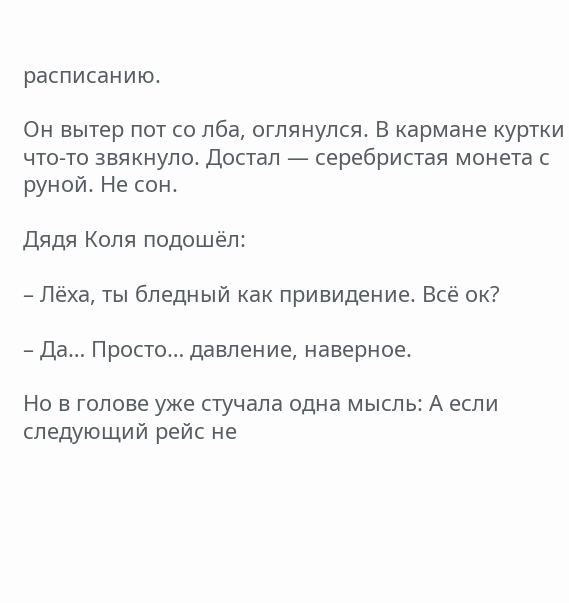расписанию.

Он вытер пот со лба, оглянулся. В кармане куртки что-то звякнуло. Достал — серебристая монета с руной. Не сон.

Дядя Коля подошёл:

– Лёха, ты бледный как привидение. Всё ок?

– Да… Просто… давление, наверное.

Но в голове уже стучала одна мысль: А если следующий рейс не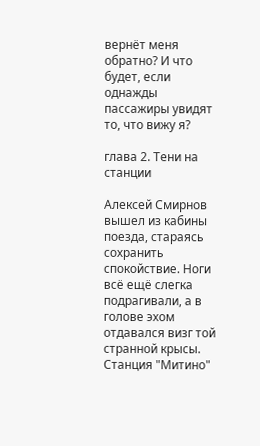вернёт меня обратно? И что будет, если однажды пассажиры увидят то, что вижу я?

глава 2. Тени на станции

Алексей Смирнов вышел из кабины поезда, стараясь сохранить спокойствие. Ноги всё ещё слегка подрагивали, а в голове эхом отдавался визг той странной крысы. Станция "Митино"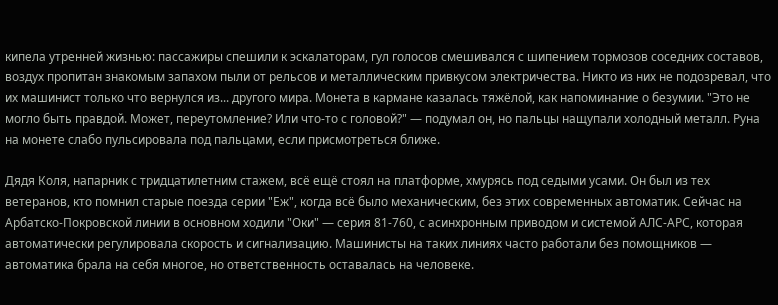кипела утренней жизнью: пассажиры спешили к эскалаторам, гул голосов смешивался с шипением тормозов соседних составов, воздух пропитан знакомым запахом пыли от рельсов и металлическим привкусом электричества. Никто из них не подозревал, что их машинист только что вернулся из... другого мира. Монета в кармане казалась тяжёлой, как напоминание о безумии. "Это не могло быть правдой. Может, переутомление? Или что-то с головой?" — подумал он, но пальцы нащупали холодный металл. Руна на монете слабо пульсировала под пальцами, если присмотреться ближе.

Дядя Коля, напарник с тридцатилетним стажем, всё ещё стоял на платформе, хмурясь под седыми усами. Он был из тех ветеранов, кто помнил старые поезда серии "Еж", когда всё было механическим, без этих современных автоматик. Сейчас на Арбатско-Покровской линии в основном ходили "Оки" — серия 81-760, с асинхронным приводом и системой АЛС-АРС, которая автоматически регулировала скорость и сигнализацию. Машинисты на таких линиях часто работали без помощников — автоматика брала на себя многое, но ответственность оставалась на человеке.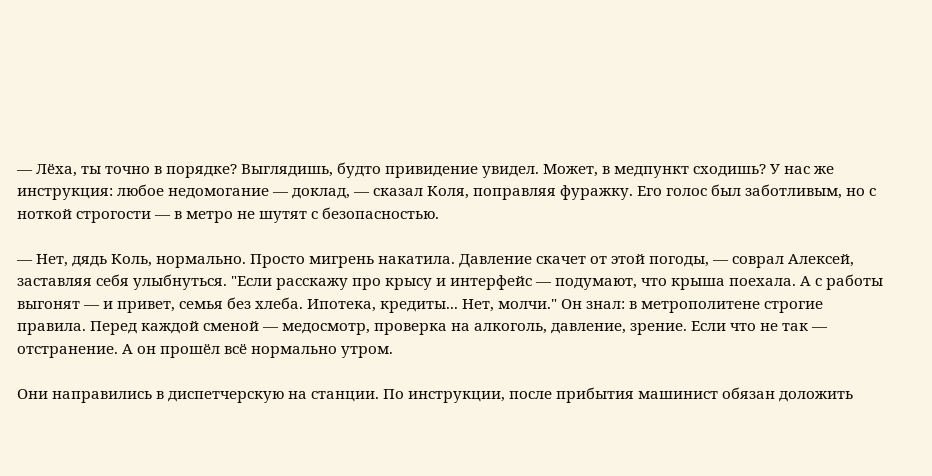— Лёха, ты точно в порядке? Выглядишь, будто привидение увидел. Может, в медпункт сходишь? У нас же инструкция: любое недомогание — доклад, — сказал Коля, поправляя фуражку. Его голос был заботливым, но с ноткой строгости — в метро не шутят с безопасностью.

— Нет, дядь Коль, нормально. Просто мигрень накатила. Давление скачет от этой погоды, — соврал Алексей, заставляя себя улыбнуться. "Если расскажу про крысу и интерфейс — подумают, что крыша поехала. А с работы выгонят — и привет, семья без хлеба. Ипотека, кредиты... Нет, молчи." Он знал: в метрополитене строгие правила. Перед каждой сменой — медосмотр, проверка на алкоголь, давление, зрение. Если что не так — отстранение. А он прошёл всё нормально утром.

Они направились в диспетчерскую на станции. По инструкции, после прибытия машинист обязан доложить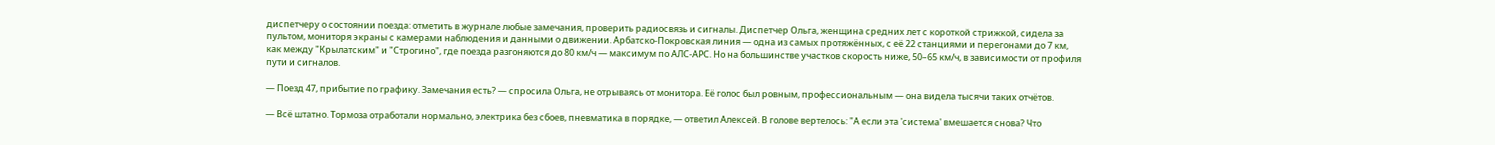диспетчеру о состоянии поезда: отметить в журнале любые замечания, проверить радиосвязь и сигналы. Диспетчер Ольга, женщина средних лет с короткой стрижкой, сидела за пультом, мониторя экраны с камерами наблюдения и данными о движении. Арбатско-Покровская линия — одна из самых протяжённых, с её 22 станциями и перегонами до 7 км, как между "Крылатским" и "Строгино", где поезда разгоняются до 80 км/ч — максимум по АЛС-АРС. Но на большинстве участков скорость ниже, 50–65 км/ч, в зависимости от профиля пути и сигналов.

— Поезд 47, прибытие по графику. Замечания есть? — спросила Ольга, не отрываясь от монитора. Её голос был ровным, профессиональным — она видела тысячи таких отчётов.

— Всё штатно. Тормоза отработали нормально, электрика без сбоев, пневматика в порядке, — ответил Алексей. В голове вертелось: "А если эта 'система' вмешается снова? Что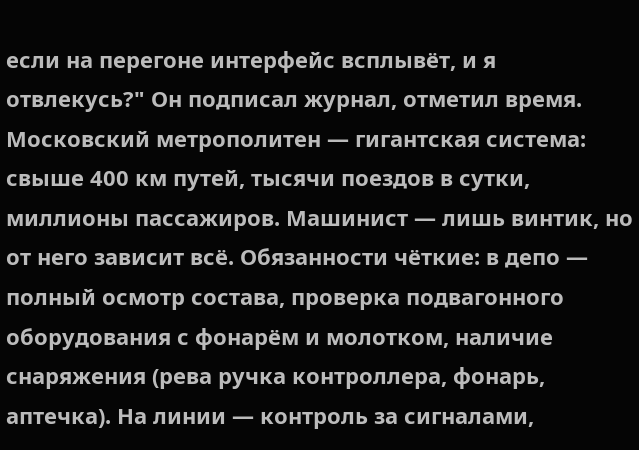если на перегоне интерфейс всплывёт, и я отвлекусь?" Он подписал журнал, отметил время. Московский метрополитен — гигантская система: свыше 400 км путей, тысячи поездов в сутки, миллионы пассажиров. Машинист — лишь винтик, но от него зависит всё. Обязанности чёткие: в депо — полный осмотр состава, проверка подвагонного оборудования с фонарём и молотком, наличие снаряжения (рева ручка контроллера, фонарь, аптечка). На линии — контроль за сигналами,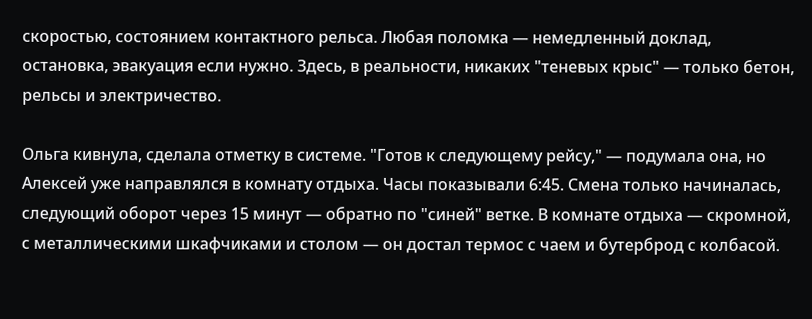скоростью, состоянием контактного рельса. Любая поломка — немедленный доклад, остановка, эвакуация если нужно. Здесь, в реальности, никаких "теневых крыс" — только бетон, рельсы и электричество.

Ольга кивнула, сделала отметку в системе. "Готов к следующему рейсу," — подумала она, но Алексей уже направлялся в комнату отдыха. Часы показывали 6:45. Смена только начиналась, следующий оборот через 15 минут — обратно по "синей" ветке. В комнате отдыха — скромной, с металлическими шкафчиками и столом — он достал термос с чаем и бутерброд с колбасой.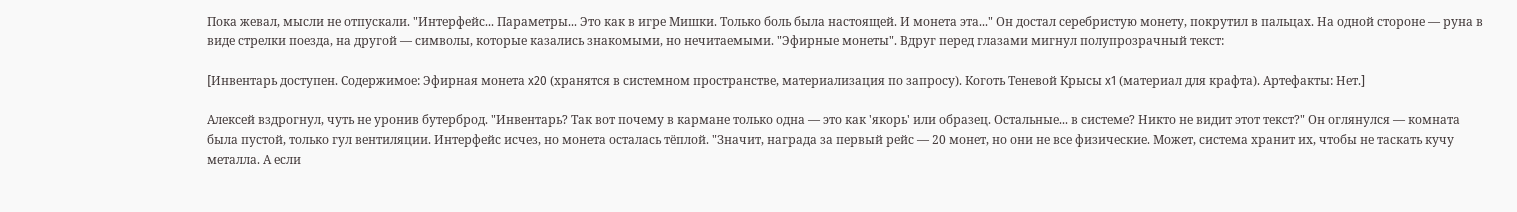Пока жевал, мысли не отпускали. "Интерфейс... Параметры... Это как в игре Мишки. Только боль была настоящей. И монета эта..." Он достал серебристую монету, покрутил в пальцах. На одной стороне — руна в виде стрелки поезда, на другой — символы, которые казались знакомыми, но нечитаемыми. "Эфирные монеты". Вдруг перед глазами мигнул полупрозрачный текст:

[Инвентарь доступен. Содержимое: Эфирная монета x20 (хранятся в системном пространстве, материализация по запросу). Коготь Теневой Крысы x1 (материал для крафта). Артефакты: Нет.]

Алексей вздрогнул, чуть не уронив бутерброд. "Инвентарь? Так вот почему в кармане только одна — это как 'якорь' или образец. Остальные... в системе? Никто не видит этот текст?" Он оглянулся — комната была пустой, только гул вентиляции. Интерфейс исчез, но монета осталась тёплой. "Значит, награда за первый рейс — 20 монет, но они не все физические. Может, система хранит их, чтобы не таскать кучу металла. А если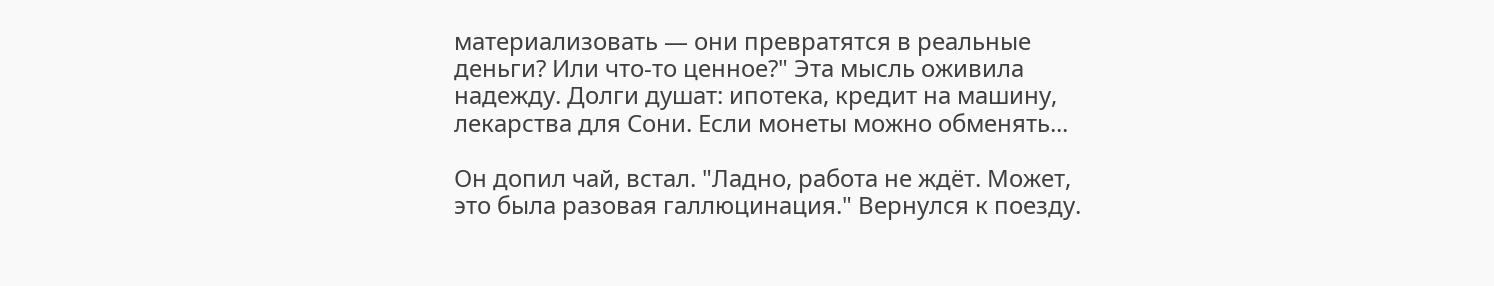материализовать — они превратятся в реальные деньги? Или что-то ценное?" Эта мысль оживила надежду. Долги душат: ипотека, кредит на машину, лекарства для Сони. Если монеты можно обменять...

Он допил чай, встал. "Ладно, работа не ждёт. Может, это была разовая галлюцинация." Вернулся к поезду.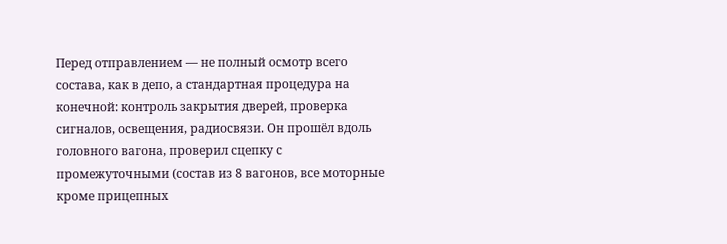Перед отправлением — не полный осмотр всего состава, как в депо, а стандартная процедура на конечной: контроль закрытия дверей, проверка сигналов, освещения, радиосвязи. Он прошёл вдоль головного вагона, проверил сцепку с промежуточными (состав из 8 вагонов, все моторные кроме прицепных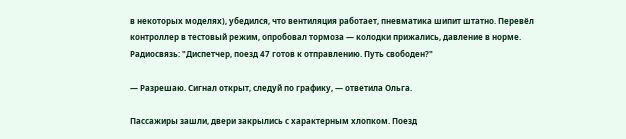в некоторых моделях), убедился, что вентиляция работает, пневматика шипит штатно. Перевёл контроллер в тестовый режим, опробовал тормоза — колодки прижались, давление в норме. Радиосвязь: "Диспетчер, поезд 47 готов к отправлению. Путь свободен?"

— Разрешаю. Сигнал открыт, следуй по графику, — ответила Ольга.

Пассажиры зашли, двери закрылись с характерным хлопком. Поезд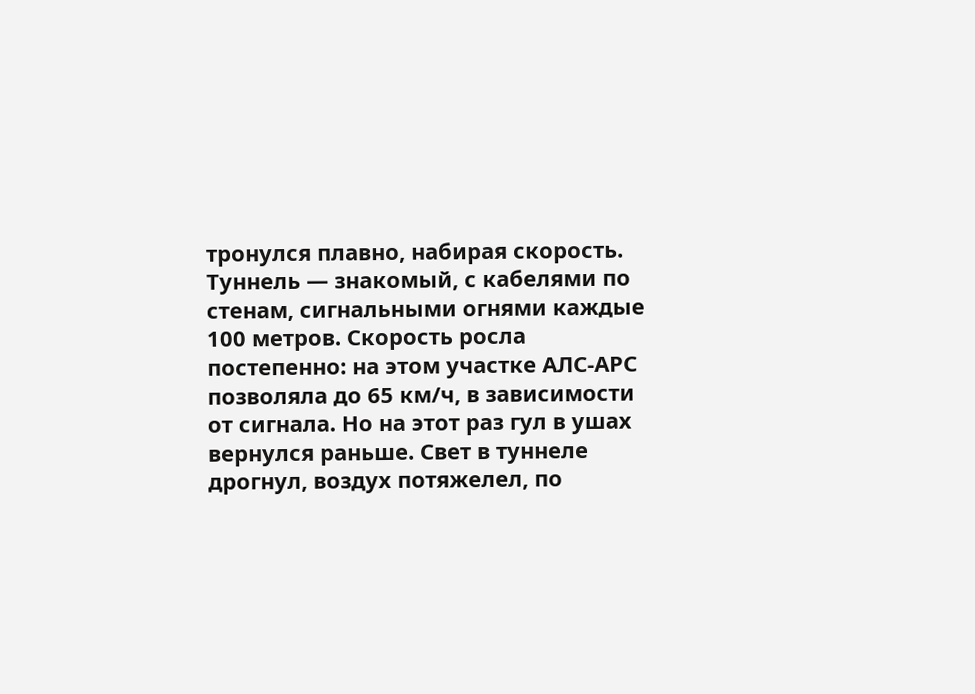тронулся плавно, набирая скорость. Туннель — знакомый, с кабелями по стенам, сигнальными огнями каждые 100 метров. Скорость росла постепенно: на этом участке АЛС-АРС позволяла до 65 км/ч, в зависимости от сигнала. Но на этот раз гул в ушах вернулся раньше. Свет в туннеле дрогнул, воздух потяжелел, по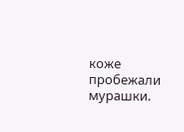коже пробежали мурашки.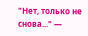"Нет, только не снова..." —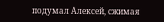подумал Алексей, сжимая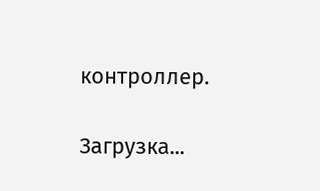контроллер.

Загрузка...